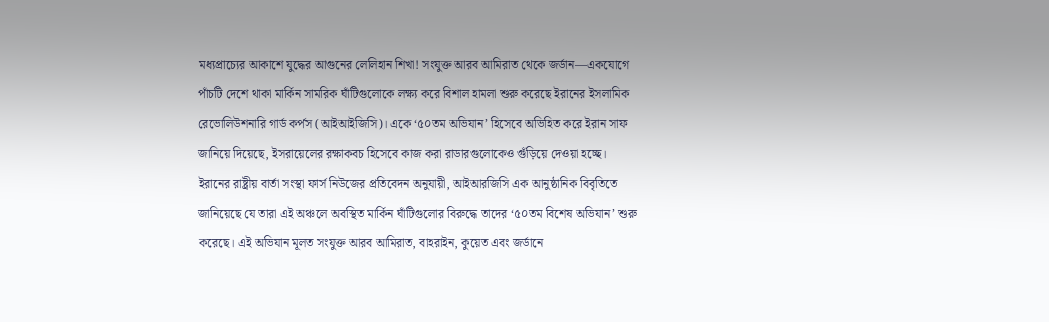মধ্যপ্রাচ্যের আকাশে যুদ্ধের আগুনের লেলিহান শিখা! সংযুক্ত আরব আমিরাত থেকে জর্ডান—একযোগে পাঁচটি দেশে থাকা মার্কিন সামরিক ঘাঁটিগুলোকে লক্ষ্য করে বিশাল হামলা শুরু করেছে ইরানের ইসলামিক রেভোলিউশনারি গার্ড কর্পস (আইআইজিসি)। একে ‘৫০তম অভিযান’ হিসেবে অভিহিত করে ইরান সাফ জানিয়ে দিয়েছে, ইসরায়েলের রক্ষাকবচ হিসেবে কাজ করা রাডারগুলোকেও গুঁড়িয়ে দেওয়া হচ্ছে।
ইরানের রাষ্ট্রীয় বার্তা সংস্থা ফার্স নিউজের প্রতিবেদন অনুযায়ী, আইআরজিসি এক আনুষ্ঠানিক বিবৃতিতে জানিয়েছে যে তারা এই অঞ্চলে অবস্থিত মার্কিন ঘাঁটিগুলোর বিরুদ্ধে তাদের ‘৫০তম বিশেষ অভিযান’ শুরু করেছে। এই অভিযান মূলত সংযুক্ত আরব আমিরাত, বাহরাইন, কুয়েত এবং জর্ডানে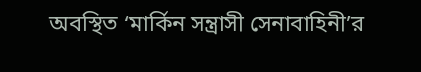অবস্থিত ‘মার্কিন সন্ত্রাসী সেনাবাহিনী’র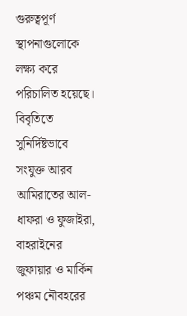গুরুত্বপূর্ণ স্থাপনাগুলোকে লক্ষ্য করে পরিচালিত হয়েছে।
বিবৃতিতে সুনির্দিষ্টভাবে সংযুক্ত আরব আমিরাতের আল-ধাফরা ও ফুজাইরা, বাহরাইনের জুফায়ার ও মার্কিন পঞ্চম নৌবহরের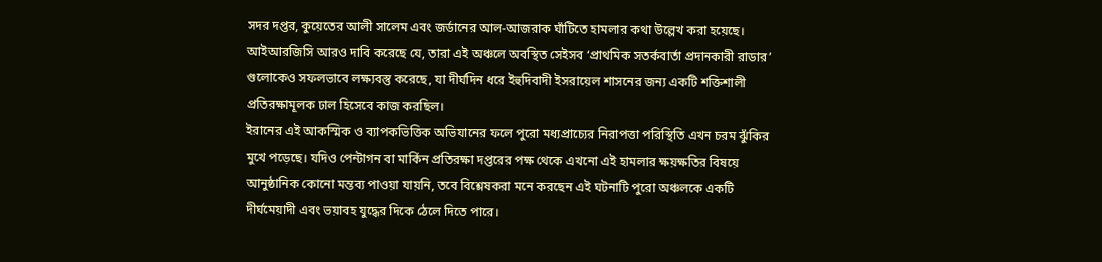সদর দপ্তর, কুয়েতের আলী সালেম এবং জর্ডানের আল-আজরাক ঘাঁটিতে হামলার কথা উল্লেখ করা হয়েছে। আইআরজিসি আরও দাবি করেছে যে, তারা এই অঞ্চলে অবস্থিত সেইসব ‘প্রাথমিক সতর্কবার্তা প্রদানকারী রাডার’ গুলোকেও সফলভাবে লক্ষ্যবস্তু করেছে, যা দীর্ঘদিন ধরে ইহুদিবাদী ইসরায়েল শাসনের জন্য একটি শক্তিশালী প্রতিরক্ষামূলক ঢাল হিসেবে কাজ করছিল।
ইরানের এই আকস্মিক ও ব্যাপকভিত্তিক অভিযানের ফলে পুরো মধ্যপ্রাচ্যের নিরাপত্তা পরিস্থিতি এখন চরম ঝুঁকির মুখে পড়েছে। যদিও পেন্টাগন বা মার্কিন প্রতিরক্ষা দপ্তরের পক্ষ থেকে এখনো এই হামলার ক্ষয়ক্ষতির বিষয়ে আনুষ্ঠানিক কোনো মন্তব্য পাওয়া যায়নি, তবে বিশ্লেষকরা মনে করছেন এই ঘটনাটি পুরো অঞ্চলকে একটি দীর্ঘমেয়াদী এবং ভয়াবহ যুদ্ধের দিকে ঠেলে দিতে পারে।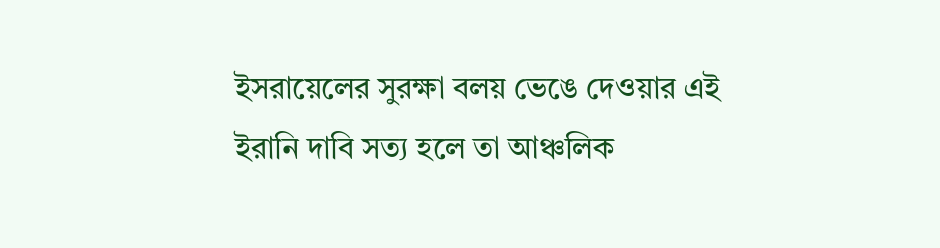ইসরায়েলের সুরক্ষা বলয় ভেঙে দেওয়ার এই ইরানি দাবি সত্য হলে তা আঞ্চলিক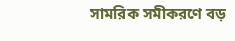সামরিক সমীকরণে বড়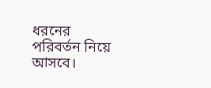ধরনের পরিবর্তন নিয়ে আসবে।